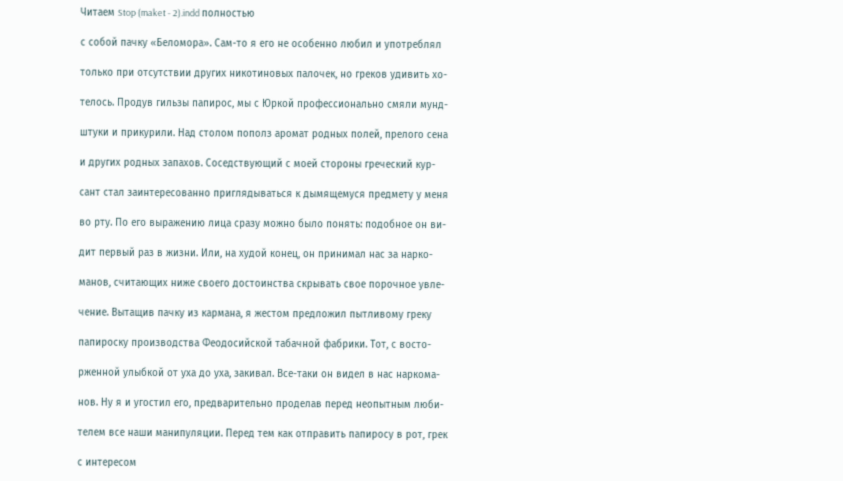Читаем Stop (maket - 2).indd полностью

с собой пачку «Беломора». Сам-то я его не особенно любил и употреблял

только при отсутствии других никотиновых палочек, но греков удивить хо-

телось. Продув гильзы папирос, мы с Юркой профессионально смяли мунд-

штуки и прикурили. Над столом пополз аромат родных полей, прелого сена

и других родных запахов. Соседствующий с моей стороны греческий кур-

сант стал заинтересованно приглядываться к дымящемуся предмету у меня

во рту. По его выражению лица сразу можно было понять: подобное он ви-

дит первый раз в жизни. Или, на худой конец, он принимал нас за нарко-

манов, считающих ниже своего достоинства скрывать свое порочное увле-

чение. Вытащив пачку из кармана, я жестом предложил пытливому греку

папироску производства Феодосийской табачной фабрики. Тот, с восто-

рженной улыбкой от уха до уха, закивал. Все-таки он видел в нас наркома-

нов. Ну я и угостил его, предварительно проделав перед неопытным люби-

телем все наши манипуляции. Перед тем как отправить папиросу в рот, грек

с интересом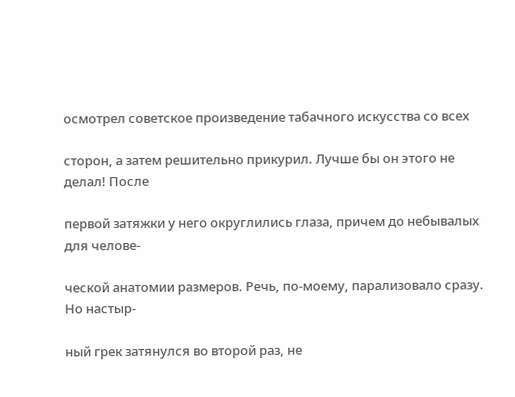осмотрел советское произведение табачного искусства со всех

сторон, а затем решительно прикурил. Лучше бы он этого не делал! После

первой затяжки у него округлились глаза, причем до небывалых для челове-

ческой анатомии размеров. Речь, по-моему, парализовало сразу. Но настыр-

ный грек затянулся во второй раз, не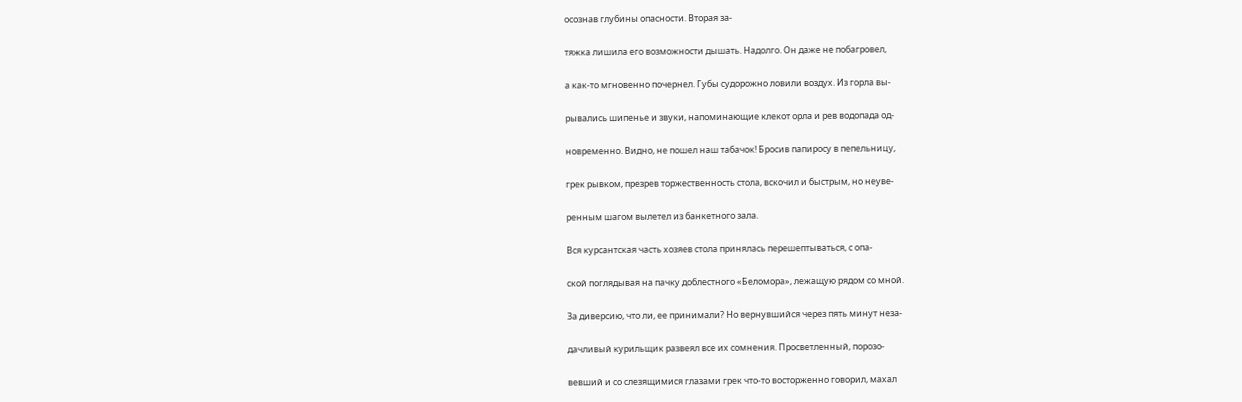осознав глубины опасности. Вторая за-

тяжка лишила его возможности дышать. Надолго. Он даже не побагровел,

а как-то мгновенно почернел. Губы судорожно ловили воздух. Из горла вы-

рывались шипенье и звуки, напоминающие клекот орла и рев водопада од-

новременно. Видно, не пошел наш табачок! Бросив папиросу в пепельницу,

грек рывком, презрев торжественность стола, вскочил и быстрым, но неуве-

ренным шагом вылетел из банкетного зала.

Вся курсантская часть хозяев стола принялась перешептываться, с опа-

ской поглядывая на пачку доблестного «Беломора», лежащую рядом со мной.

За диверсию, что ли, ее принимали? Но вернувшийся через пять минут неза-

дачливый курильщик развеял все их сомнения. Просветленный, порозо-

вевший и со слезящимися глазами грек что-то восторженно говорил, махал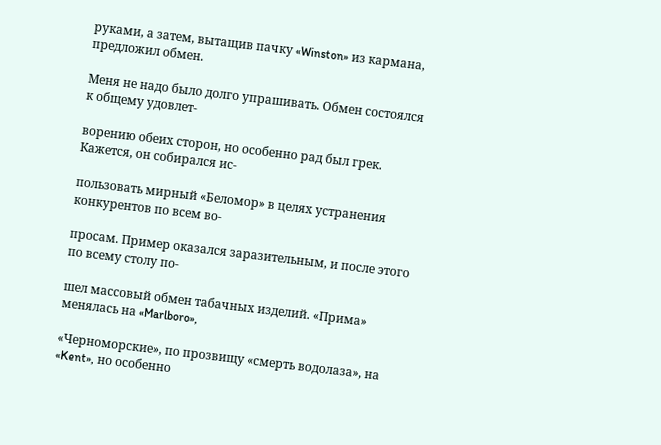руками, а затем, вытащив пачку «Winston» из кармана, предложил обмен.

Меня не надо было долго упрашивать. Обмен состоялся к общему удовлет-

ворению обеих сторон, но особенно рад был грек. Кажется, он собирался ис-

пользовать мирный «Беломор» в целях устранения конкурентов по всем во-

просам. Пример оказался заразительным, и после этого по всему столу по-

шел массовый обмен табачных изделий. «Прима» менялась на «Marlboro»,

«Черноморские», по прозвищу «смерть водолаза», на «Kent», но особенно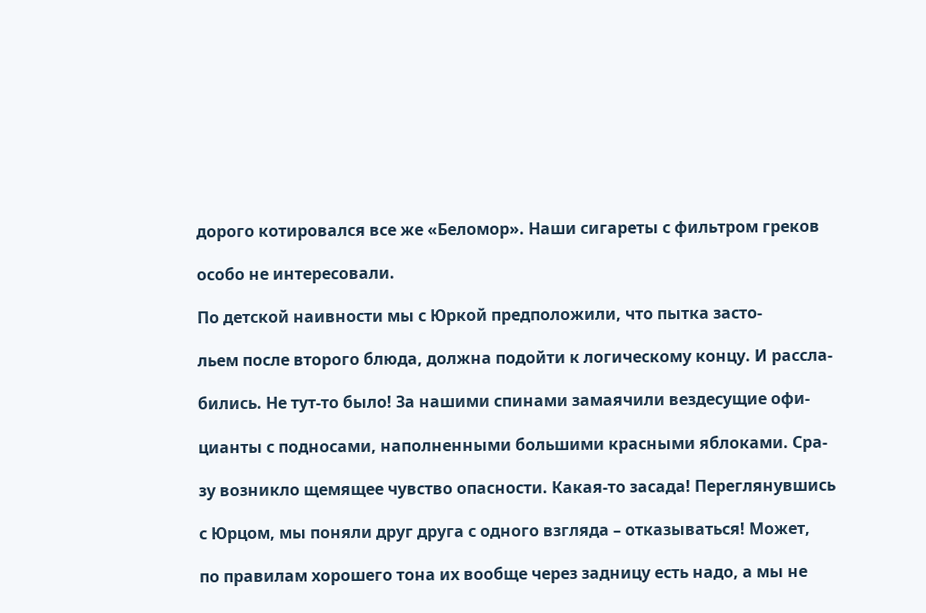дорого котировался все же «Беломор». Наши сигареты с фильтром греков

особо не интересовали.

По детской наивности мы с Юркой предположили, что пытка засто-

льем после второго блюда, должна подойти к логическому концу. И рассла-

бились. Не тут-то было! За нашими спинами замаячили вездесущие офи-

цианты с подносами, наполненными большими красными яблоками. Сра-

зу возникло щемящее чувство опасности. Какая-то засада! Переглянувшись

с Юрцом, мы поняли друг друга с одного взгляда – отказываться! Может,

по правилам хорошего тона их вообще через задницу есть надо, а мы не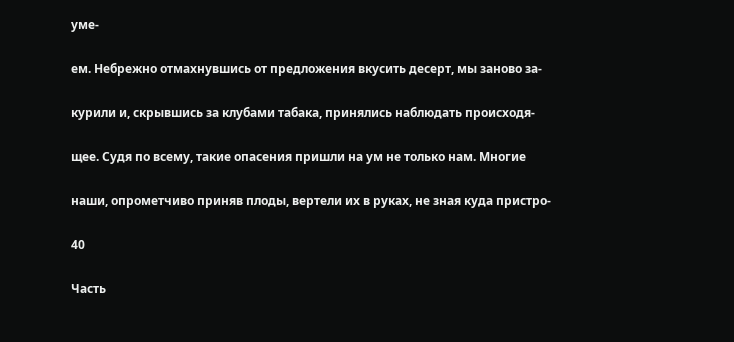уме-

ем. Небрежно отмахнувшись от предложения вкусить десерт, мы заново за-

курили и, скрывшись за клубами табака, принялись наблюдать происходя-

щее. Судя по всему, такие опасения пришли на ум не только нам. Многие

наши, опрометчиво приняв плоды, вертели их в руках, не зная куда пристро-

40

Часть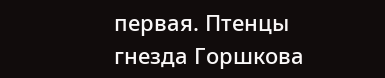первая. Птенцы гнезда Горшкова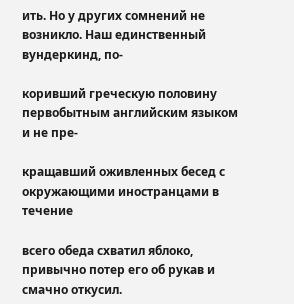ить. Но у других сомнений не возникло. Наш единственный вундеркинд, по-

коривший греческую половину первобытным английским языком и не пре-

кращавший оживленных бесед с окружающими иностранцами в течение

всего обеда схватил яблоко, привычно потер его об рукав и смачно откусил.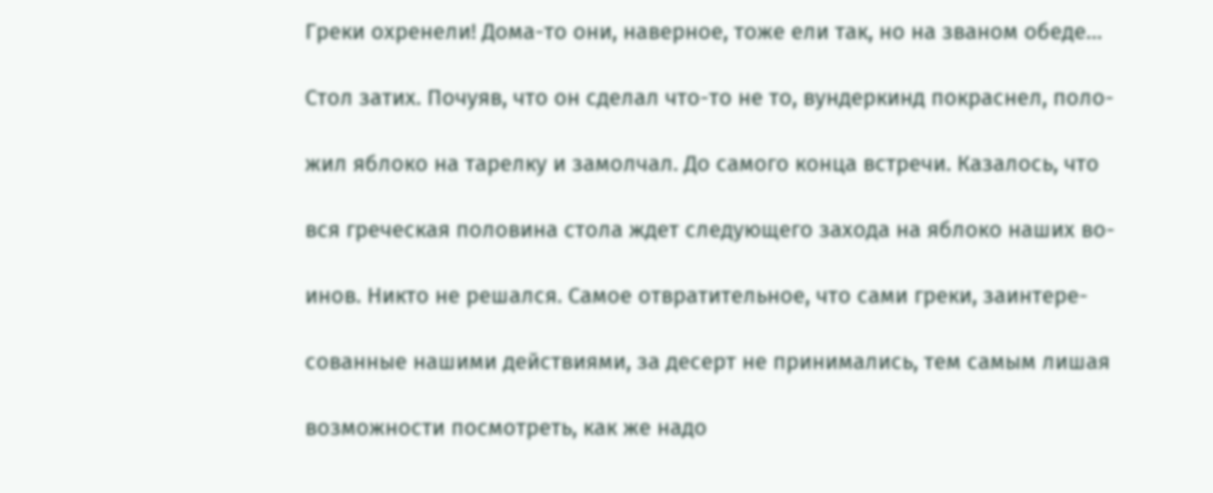Греки охренели! Дома-то они, наверное, тоже ели так, но на званом обеде…

Стол затих. Почуяв, что он сделал что-то не то, вундеркинд покраснел, поло-

жил яблоко на тарелку и замолчал. До самого конца встречи. Казалось, что

вся греческая половина стола ждет следующего захода на яблоко наших во-

инов. Никто не решался. Самое отвратительное, что сами греки, заинтере-

сованные нашими действиями, за десерт не принимались, тем самым лишая

возможности посмотреть, как же надо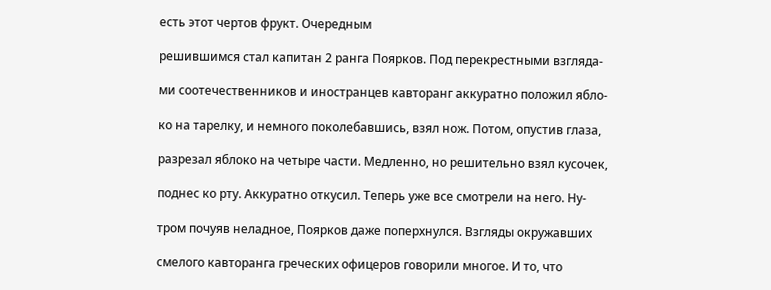есть этот чертов фрукт. Очередным

решившимся стал капитан 2 ранга Поярков. Под перекрестными взгляда-

ми соотечественников и иностранцев кавторанг аккуратно положил ябло-

ко на тарелку, и немного поколебавшись, взял нож. Потом, опустив глаза,

разрезал яблоко на четыре части. Медленно, но решительно взял кусочек,

поднес ко рту. Аккуратно откусил. Теперь уже все смотрели на него. Ну-

тром почуяв неладное, Поярков даже поперхнулся. Взгляды окружавших

смелого кавторанга греческих офицеров говорили многое. И то, что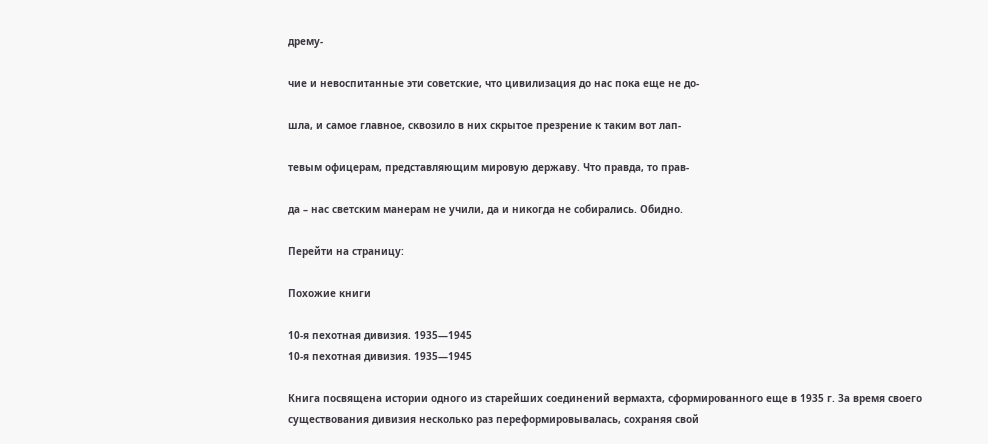дрему-

чие и невоспитанные эти советские, что цивилизация до нас пока еще не до-

шла, и самое главное, сквозило в них скрытое презрение к таким вот лап-

тевым офицерам, представляющим мировую державу. Что правда, то прав-

да – нас светским манерам не учили, да и никогда не собирались. Обидно.

Перейти на страницу:

Похожие книги

10-я пехотная дивизия. 1935—1945
10-я пехотная дивизия. 1935—1945

Книга посвящена истории одного из старейших соединений вермахта, сформированного еще в 1935 г. За время своего существования дивизия несколько раз переформировывалась, сохраняя свой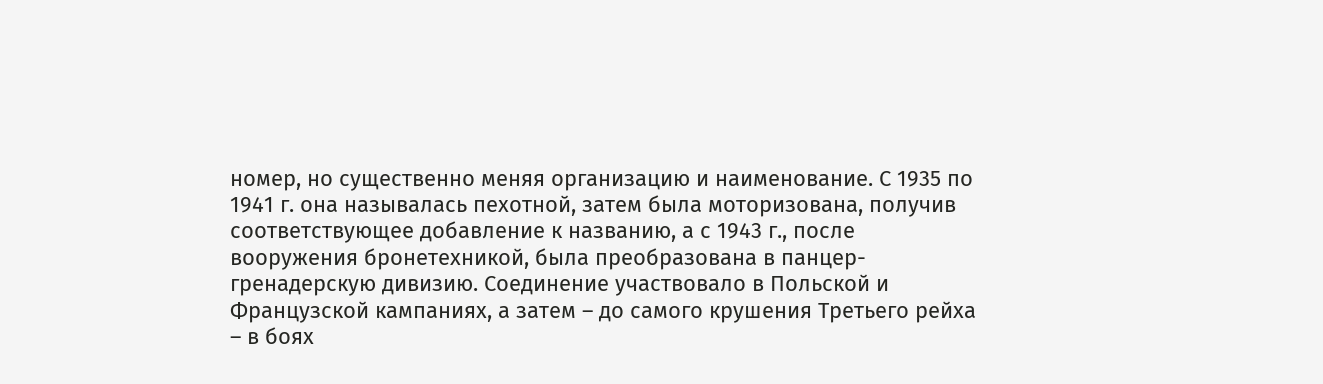номер, но существенно меняя организацию и наименование. С 1935 по 1941 г. она называлась пехотной, затем была моторизована, получив соответствующее добавление к названию, а с 1943 г., после вооружения бронетехникой, была преобразована в панцер-гренадерскую дивизию. Соединение участвовало в Польской и Французской кампаниях, а затем – до самого крушения Третьего рейха – в боях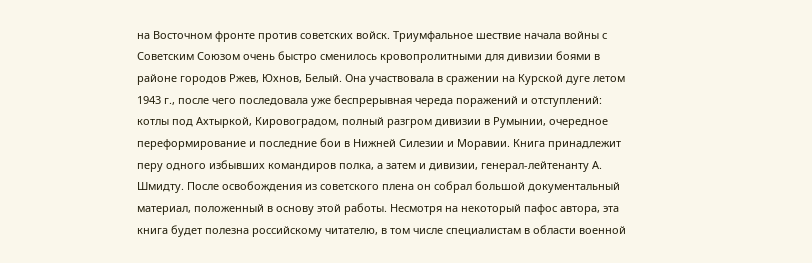на Восточном фронте против советских войск. Триумфальное шествие начала войны с Советским Союзом очень быстро сменилось кровопролитными для дивизии боями в районе городов Ржев, Юхнов, Белый. Она участвовала в сражении на Курской дуге летом 1943 г., после чего последовала уже беспрерывная череда поражений и отступлений: котлы под Ахтыркой, Кировоградом, полный разгром дивизии в Румынии, очередное переформирование и последние бои в Нижней Силезии и Моравии. Книга принадлежит перу одного избывших командиров полка, а затем и дивизии, генерал-лейтенанту А. Шмидту. После освобождения из советского плена он собрал большой документальный материал, положенный в основу этой работы. Несмотря на некоторый пафос автора, эта книга будет полезна российскому читателю, в том числе специалистам в области военной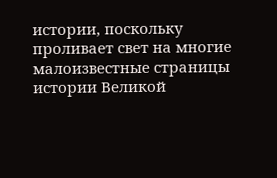истории, поскольку проливает свет на многие малоизвестные страницы истории Великой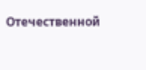Отечественной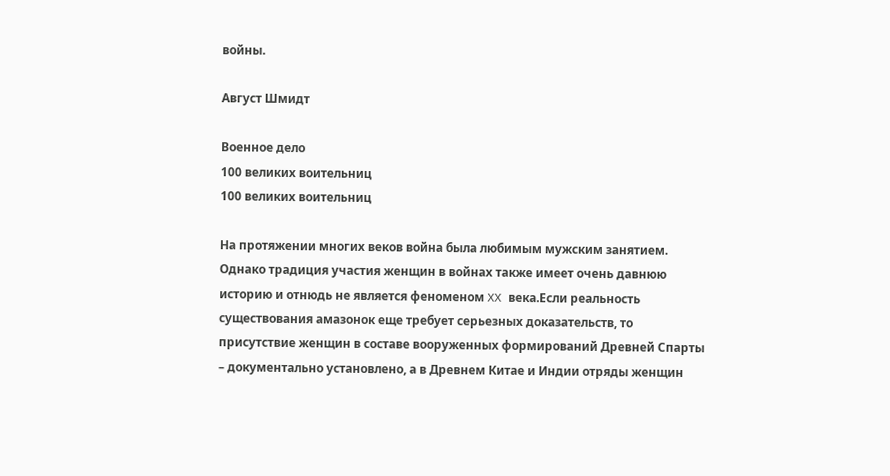войны.

Август Шмидт

Военное дело
100 великих воительниц
100 великих воительниц

На протяжении многих веков война была любимым мужским занятием. Однако традиция участия женщин в войнах также имеет очень давнюю историю и отнюдь не является феноменом XX века.Если реальность существования амазонок еще требует серьезных доказательств, то присутствие женщин в составе вооруженных формирований Древней Спарты – документально установлено, а в Древнем Китае и Индии отряды женщин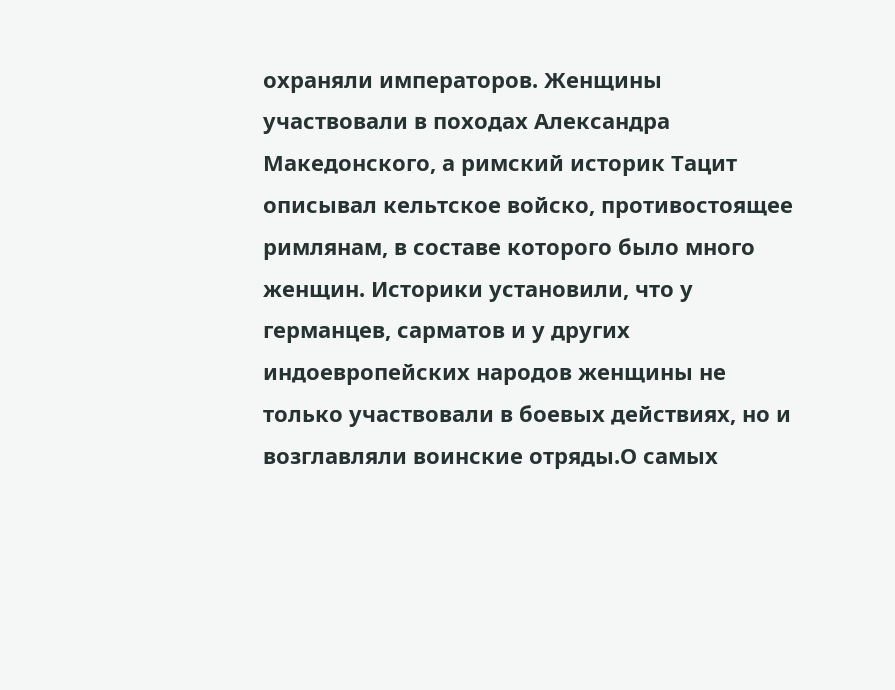охраняли императоров. Женщины участвовали в походах Александра Македонского, а римский историк Тацит описывал кельтское войско, противостоящее римлянам, в составе которого было много женщин. Историки установили, что у германцев, сарматов и у других индоевропейских народов женщины не только участвовали в боевых действиях, но и возглавляли воинские отряды.О самых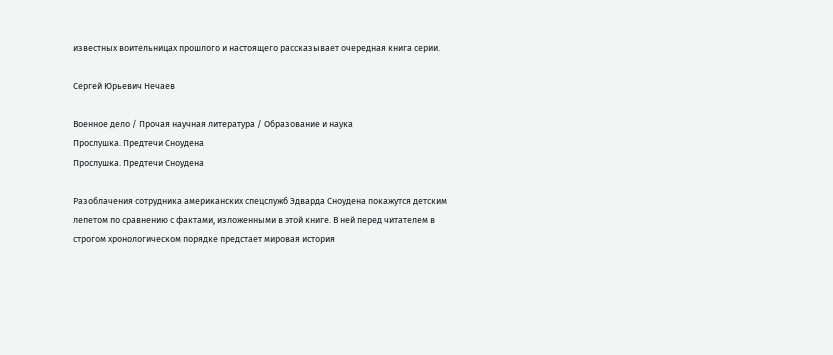известных воительницах прошлого и настоящего рассказывает очередная книга серии.

Сергей Юрьевич Нечаев

Военное дело / Прочая научная литература / Образование и наука
Прослушка. Предтечи Сноудена
Прослушка. Предтечи Сноудена

Разоблачения сотрудника американских спецслужб Эдварда Сноудена покажутся детским лепетом по сравнению с фактами, изложенными в этой книге. В ней перед читателем в строгом хронологическом порядке предстает мировая история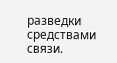разведки средствами связи.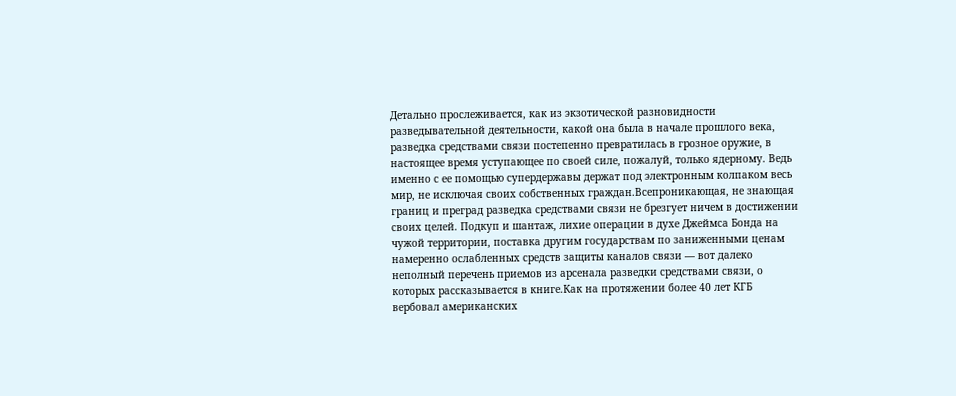Детально прослеживается, как из экзотической разновидности разведывательной деятельности, какой она была в начале прошлого века, разведка средствами связи постепенно превратилась в грозное оружие, в настоящее время уступающее по своей силе, пожалуй, только ядерному. Ведь именно с ее помощью супердержавы держат под электронным колпаком весь мир, не исключая своих собственных граждан.Всепроникающая, не знающая границ и преград разведка средствами связи не брезгует ничем в достижении своих целей. Подкуп и шантаж, лихие операции в духе Джеймса Бонда на чужой территории, поставка другим государствам по заниженными ценам намеренно ослабленных средств защиты каналов связи — вот далеко неполный перечень приемов из арсенала разведки средствами связи, о которых рассказывается в книге.Как на протяжении более 40 лет КГБ вербовал американских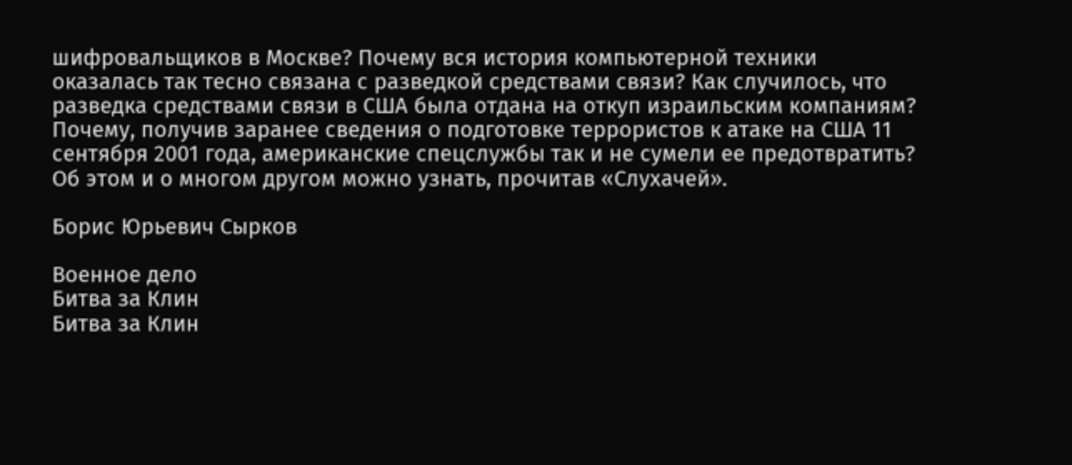шифровальщиков в Москве? Почему вся история компьютерной техники оказалась так тесно связана с разведкой средствами связи? Как случилось, что разведка средствами связи в США была отдана на откуп израильским компаниям? Почему, получив заранее сведения о подготовке террористов к атаке на США 11 сентября 2001 года, американские спецслужбы так и не сумели ее предотвратить? Об этом и о многом другом можно узнать, прочитав «Слухачей».

Борис Юрьевич Сырков

Военное дело
Битва за Клин
Битва за Клин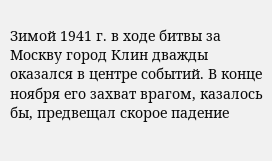Зимой 1941 г. в ходе битвы за Москву город Клин дважды оказался в центре событий. В конце ноября его захват врагом, казалось бы, предвещал скорое падение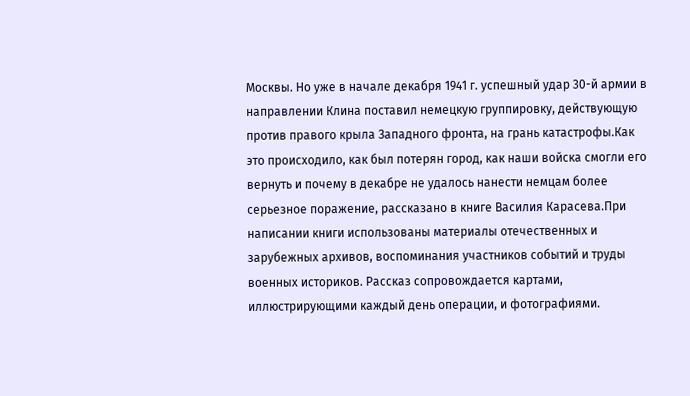Москвы. Но уже в начале декабря 1941 г. успешный удар 30-й армии в направлении Клина поставил немецкую группировку, действующую против правого крыла Западного фронта, на грань катастрофы.Как это происходило, как был потерян город, как наши войска смогли его вернуть и почему в декабре не удалось нанести немцам более серьезное поражение, рассказано в книге Василия Карасева.При написании книги использованы материалы отечественных и зарубежных архивов, воспоминания участников событий и труды военных историков. Рассказ сопровождается картами, иллюстрирующими каждый день операции, и фотографиями.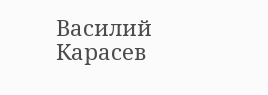Василий Карасев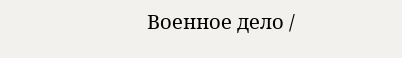Военное дело /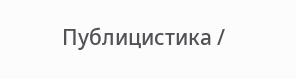Публицистика /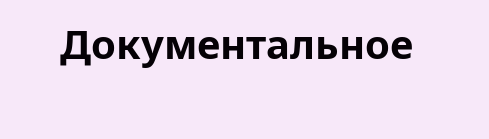Документальное